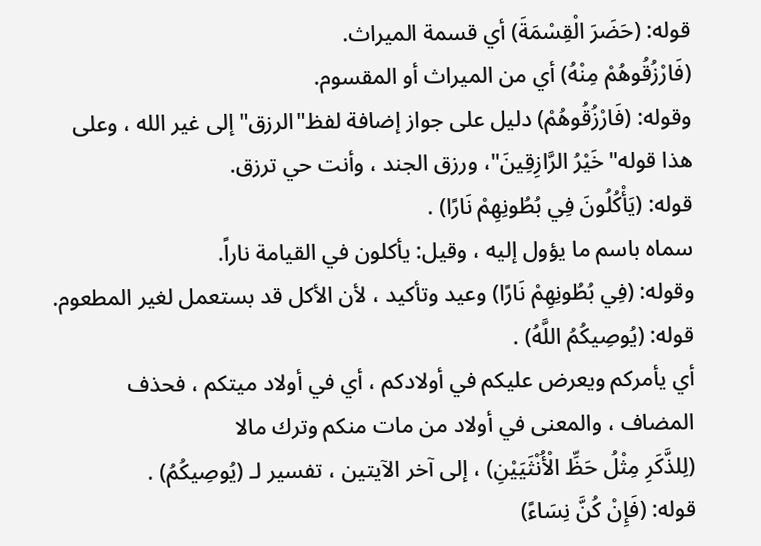قوله: (حَضَرَ الْقِسْمَةَ) أي قسمة الميراث.
(فَارْزُقُوهُمْ مِنْهُ) أي من الميراث أو المقسوم.
وقوله: (فَارْزُقُوهُمْ) دليل على جواز إضافة لفظ"الرزق"إلى غير الله ، وعلى
هذا قوله"خَيْرُ الرَّازِقِينَ"، ورزق الجند ، وأنت حي ترزق.
قوله: (يَأْكُلُونَ فِي بُطُونِهِمْ نَارًا) .
سماه باسم ما يؤول إليه ، وقيل: يأكلون في القيامة ناراً.
وقوله: (فِي بُطُونِهِمْ نَارًا) وعيد وتأكيد ، لأن الأكل قد بستعمل لغير المطعوم.
قوله: (يُوصِيكُمُ اللَّهُ) .
أي يأمركم ويعرض عليكم في أولادكم ، أي في أولاد ميتكم ، فحذف
المضاف ، والمعنى في أولاد من مات منكم وترك مالا
(لِلذَّكَرِ مِثْلُ حَظِّ الْأُنْثَيَيْنِ) ، إلى آخر الآيتين ، تفسير لـ (يُوصِيكُمُ) .
قوله: (فَإِنْ كُنَّ نِسَاءً)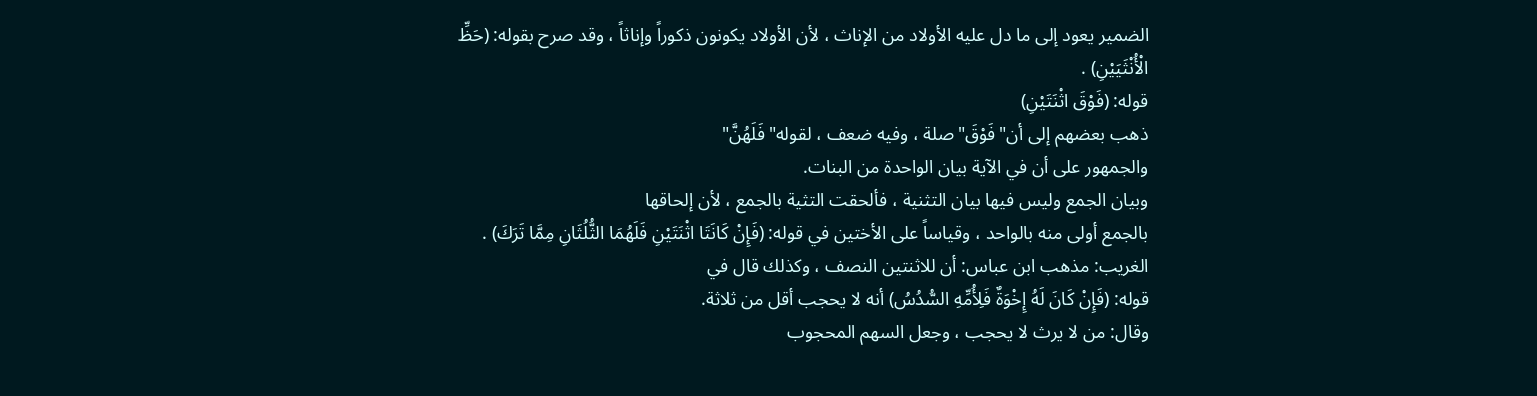الضمير يعود إلى ما دل عليه الأولاد من الإناث ، لأن الأولاد يكونون ذكوراً وإناثاً ، وقد صرح بقوله: (حَظِّ الْأُنْثَيَيْنِ) .
قوله: (فَوْقَ اثْنَتَيْنِ)
ذهب بعضهم إلى أن"فَوْقَ"صلة ، وفيه ضعف ، لقوله"فَلَهُنَّ"
والجمهور على أن في الآية بيان الواحدة من البنات.
وبيان الجمع وليس فيها بيان التثنية ، فألحقت التثية بالجمع ، لأن إلحاقها
بالجمع أولى منه بالواحد ، وقياساً على الأختين في قوله: (فَإِنْ كَانَتَا اثْنَتَيْنِ فَلَهُمَا الثُّلُثَانِ مِمَّا تَرَكَ) .
الغريب: مذهب ابن عباس: أن للاثنتين النصف ، وكذلك قال في
قوله: (فَإِنْ كَانَ لَهُ إِخْوَةٌ فَلِأُمِّهِ السُّدُسُ) أنه لا يحجب أقل من ثلاثة.
وقال: من لا يرث لا يحجب ، وجعل السهم المحجوب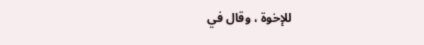للإخوة ، وقال في